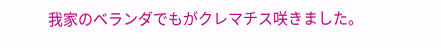我家のベランダでもがクレマチス咲きました。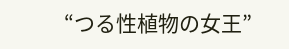“つる性植物の女王”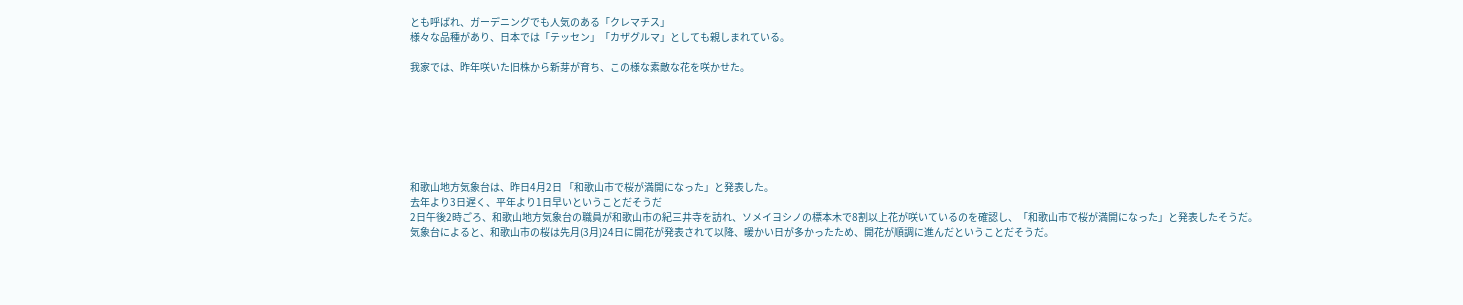とも呼ばれ、ガーデニングでも人気のある「クレマチス」
様々な品種があり、日本では「テッセン」「カザグルマ」としても親しまれている。

我家では、昨年咲いた旧株から新芽が育ち、この様な素敵な花を咲かせた。







和歌山地方気象台は、昨日4月2日 「和歌山市で桜が満開になった」と発表した。
去年より3日遅く、平年より1日早いということだそうだ
2日午後2時ごろ、和歌山地方気象台の職員が和歌山市の紀三井寺を訪れ、ソメイヨシノの標本木で8割以上花が咲いているのを確認し、「和歌山市で桜が満開になった」と発表したそうだ。
気象台によると、和歌山市の桜は先月(3月)24日に開花が発表されて以降、暖かい日が多かったため、開花が順調に進んだということだそうだ。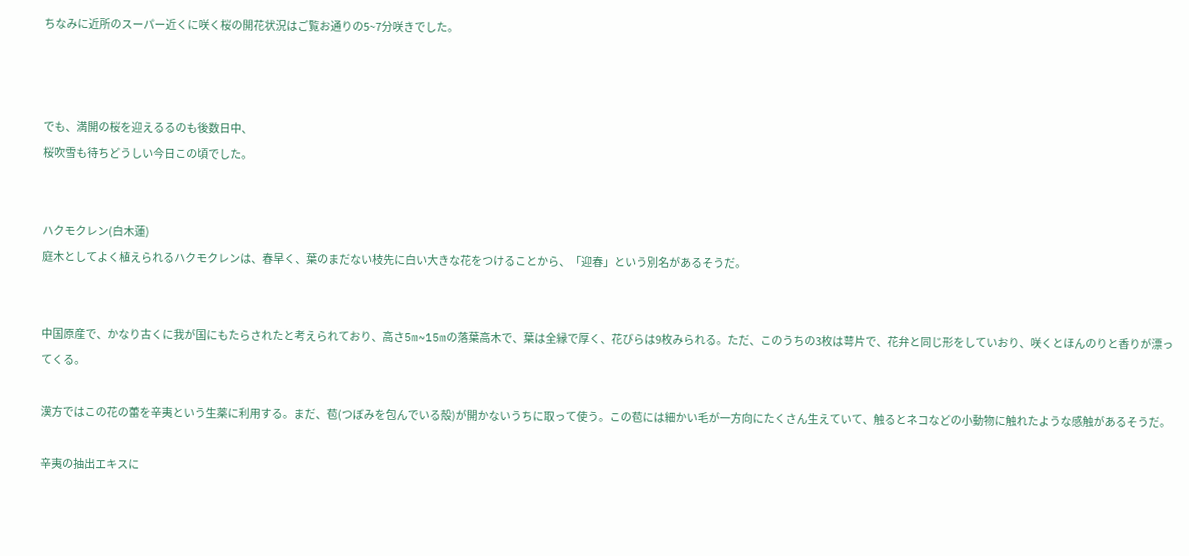ちなみに近所のスーパー近くに咲く桜の開花状況はご覧お通りの5~7分咲きでした。



でも、満開の桜を迎えるるのも後数日中、
桜吹雪も待ちどうしい今日この頃でした。


ハクモクレン(白木蓮)
庭木としてよく植えられるハクモクレンは、春早く、葉のまだない枝先に白い大きな花をつけることから、「迎春」という別名があるそうだ。


中国原産で、かなり古くに我が国にもたらされたと考えられており、高さ5m~15mの落葉高木で、葉は全縁で厚く、花びらは9枚みられる。ただ、このうちの3枚は萼片で、花弁と同じ形をしていおり、咲くとほんのりと香りが漂ってくる。

漢方ではこの花の蕾を辛夷という生薬に利用する。まだ、苞(つぼみを包んでいる殻)が開かないうちに取って使う。この苞には細かい毛が一方向にたくさん生えていて、触るとネコなどの小動物に触れたような感触があるそうだ。

辛夷の抽出エキスに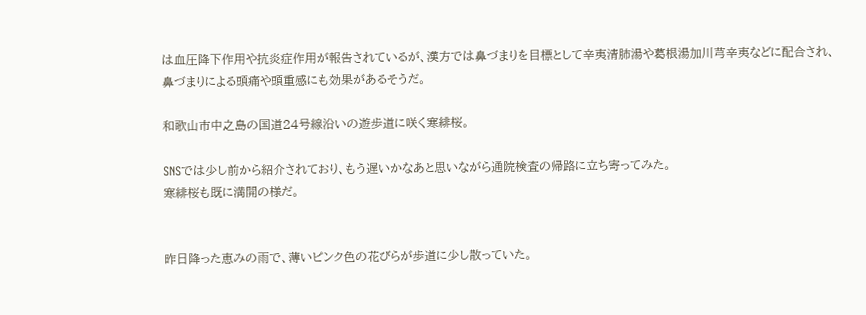は血圧降下作用や抗炎症作用が報告されているが、漢方では鼻づまりを目標として辛夷清肺湯や葛根湯加川芎辛夷などに配合され、鼻づまりによる頭痛や頭重感にも効果があるそうだ。

和歌山市中之島の国道24号線沿いの遊歩道に咲く寒緋桜。

SNSでは少し前から紹介されており、もう遅いかなあと思いながら通院検査の帰路に立ち寄ってみた。
寒緋桜も既に満開の様だ。


昨日降った恵みの雨で、薄いピンク色の花びらが歩道に少し散っていた。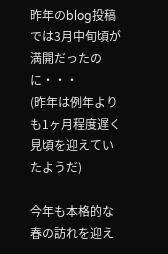昨年のblog投稿では3月中旬頃が満開だったのに・・・
(昨年は例年よりも1ヶ月程度遅く見頃を迎えていたようだ)

今年も本格的な春の訪れを迎え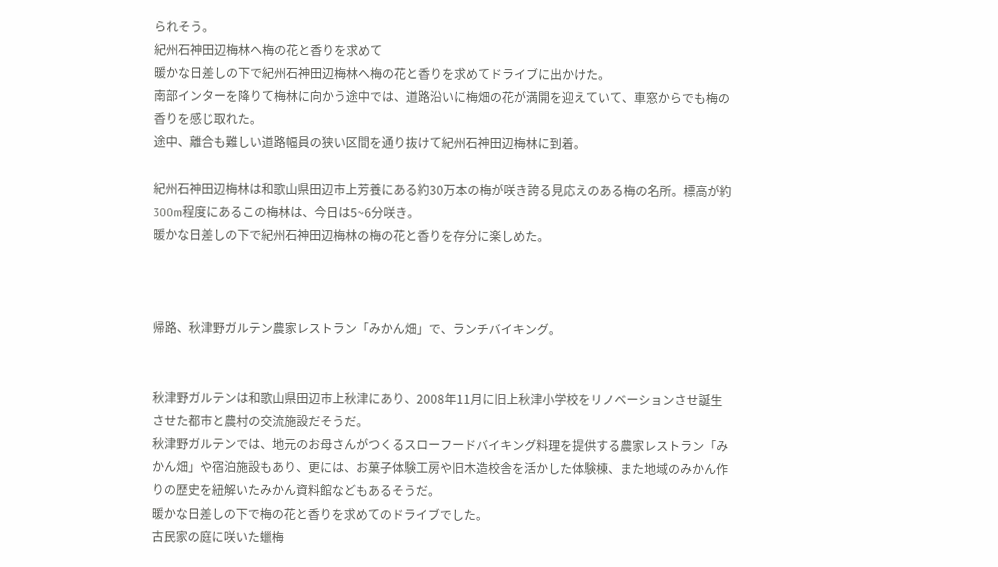られそう。
紀州石神田辺梅林へ梅の花と香りを求めて
暖かな日差しの下で紀州石神田辺梅林へ梅の花と香りを求めてドライブに出かけた。
南部インターを降りて梅林に向かう途中では、道路沿いに梅畑の花が満開を迎えていて、車窓からでも梅の香りを感じ取れた。
途中、離合も難しい道路幅員の狭い区間を通り抜けて紀州石神田辺梅林に到着。

紀州石神田辺梅林は和歌山県田辺市上芳養にある約30万本の梅が咲き誇る見応えのある梅の名所。標高が約300m程度にあるこの梅林は、今日は5~6分咲き。
暖かな日差しの下で紀州石神田辺梅林の梅の花と香りを存分に楽しめた。



帰路、秋津野ガルテン農家レストラン「みかん畑」で、ランチバイキング。


秋津野ガルテンは和歌山県田辺市上秋津にあり、2008年11月に旧上秋津小学校をリノベーションさせ誕生させた都市と農村の交流施設だそうだ。
秋津野ガルテンでは、地元のお母さんがつくるスローフードバイキング料理を提供する農家レストラン「みかん畑」や宿泊施設もあり、更には、お菓子体験工房や旧木造校舎を活かした体験棟、また地域のみかん作りの歴史を紐解いたみかん資料館などもあるそうだ。
暖かな日差しの下で梅の花と香りを求めてのドライブでした。
古民家の庭に咲いた蠟梅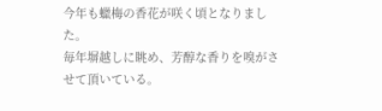今年も蠟梅の香花が咲く頃となりました。
毎年塀越しに眺め、芳醇な香りを嗅がさせて頂いている。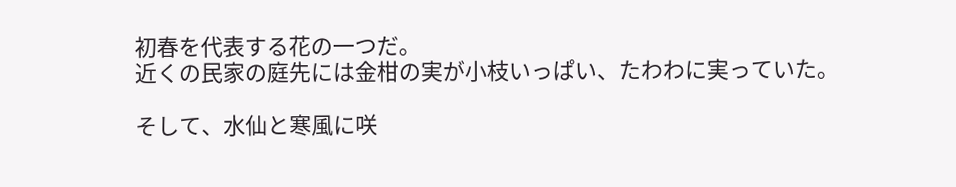初春を代表する花の一つだ。
近くの民家の庭先には金柑の実が小枝いっぱい、たわわに実っていた。

そして、水仙と寒風に咲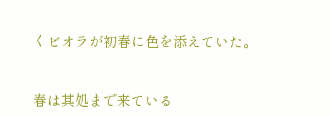くビオラが初春に色を添えていた。


春は其処まで来ている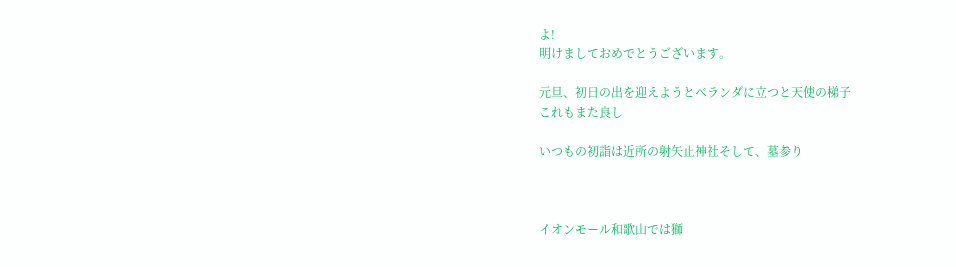よ!
明けましておめでとうございます。

元旦、初日の出を迎えようとベランダに立つと天使の梯子
これもまた良し

いつもの初詣は近所の射矢止神社そして、墓参り



イオンモール和歌山では獅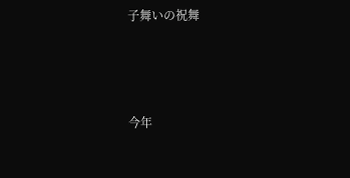子舞いの祝舞



今年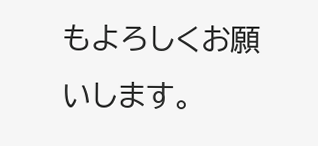もよろしくお願いします。